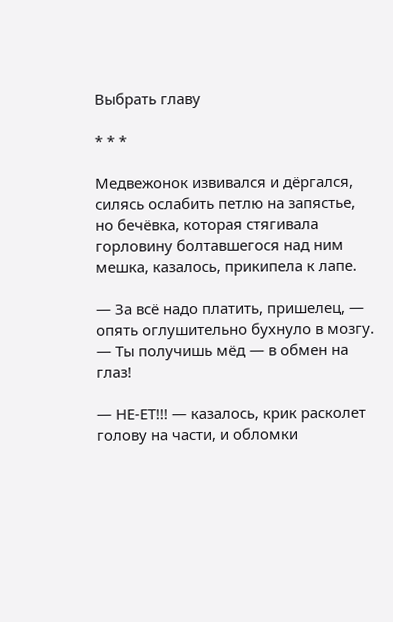Выбрать главу

* * *

Медвежонок извивался и дёргался, силясь ослабить петлю на запястье, но бечёвка, которая стягивала горловину болтавшегося над ним мешка, казалось, прикипела к лапе.

— За всё надо платить, пришелец, — опять оглушительно бухнуло в мозгу. — Ты получишь мёд — в обмен на глаз!

— НЕ-ЕТ!!! — казалось, крик расколет голову на части, и обломки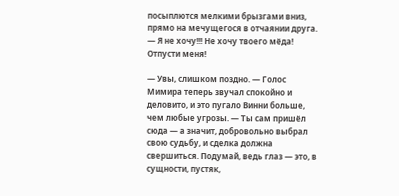посыплются мелкими брызгами вниз, прямо на мечущегося в отчаянии друга. — Я не хочу!!! Не хочу твоего мёда! Отпусти меня!

— Увы, слишком поздно. — Голос Мимира теперь звучал спокойно и деловито, и это пугало Винни больше, чем любые угрозы. — Ты сам пришёл сюда — а значит, добровольно выбрал свою судьбу, и сделка должна свершиться. Подумай, ведь глаз — это, в сущности, пустяк,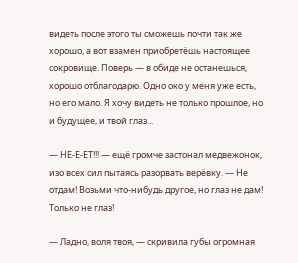видеть после этого ты сможешь почти так же хорошо, а вот взамен приобретёшь настоящее сокровище. Поверь — в обиде не останешься, хорошо отблагодарю. Одно око у меня уже есть, но его мало. Я хочу видеть не только прошлое, но и будущее, и твой глаз...

— НЕ-Е-ЕТ!!! — ещё громче застонал медвежонок, изо всех сил пытаясь разорвать верёвку. — Не отдам! Возьми что-нибудь другое, но глаз не дам! Только не глаз!

— Ладно, воля твоя, — скривила губы огромная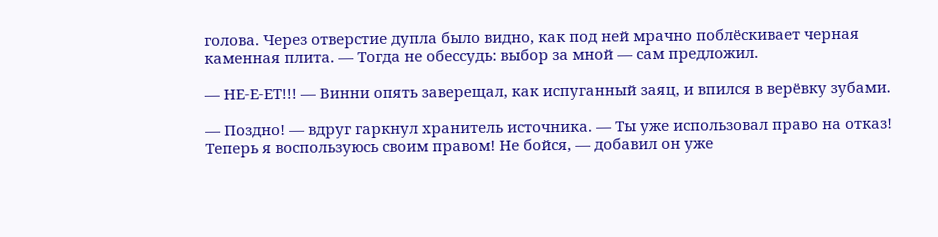голова. Через отверстие дупла было видно, как под ней мрачно поблёскивает черная каменная плита. — Тогда не обессудь: выбор за мной — сам предложил.

— НЕ-Е-ЕТ!!! — Винни опять заверещал, как испуганный заяц, и впился в верёвку зубами.

— Поздно! — вдруг гаркнул хранитель источника. — Ты уже использовал право на отказ! Теперь я воспользуюсь своим правом! Не бойся, — добавил он уже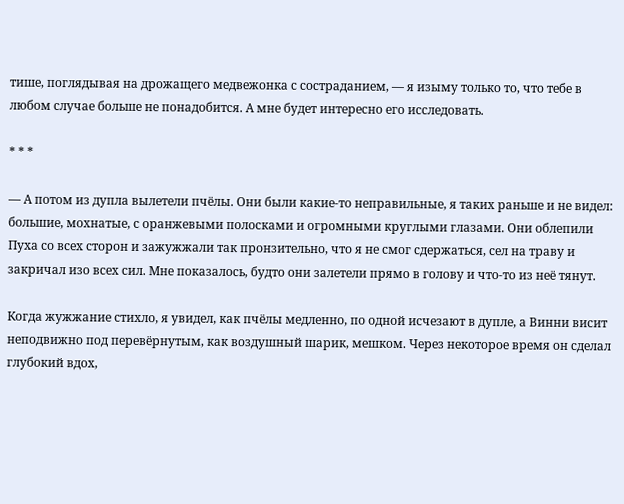тише, поглядывая на дрожащего медвежонка с состраданием, — я изыму только то, что тебе в любом случае больше не понадобится. А мне будет интересно его исследовать.

* * *

— А потом из дупла вылетели пчёлы. Они были какие-то неправильные, я таких раньше и не видел: большие, мохнатые, с оранжевыми полосками и огромными круглыми глазами. Они облепили Пуха со всех сторон и зажужжали так пронзительно, что я не смог сдержаться, сел на траву и закричал изо всех сил. Мне показалось, будто они залетели прямо в голову и что-то из неё тянут.

Когда жужжание стихло, я увидел, как пчёлы медленно, по одной исчезают в дупле, а Винни висит неподвижно под перевёрнутым, как воздушный шарик, мешком. Через некоторое время он сделал глубокий вдох,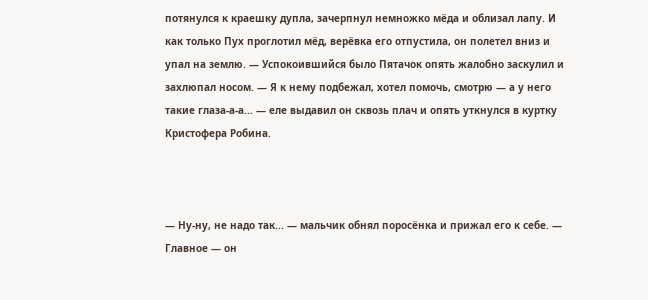потянулся к краешку дупла, зачерпнул немножко мёда и облизал лапу. И как только Пух проглотил мёд, верёвка его отпустила, он полетел вниз и упал на землю. — Успокоившийся было Пятачок опять жалобно заскулил и захлюпал носом. — Я к нему подбежал, хотел помочь, смотрю — а у него такие глаза-а-а... — еле выдавил он сквозь плач и опять уткнулся в куртку Кристофера Робина.



— Ну-ну, не надо так... — мальчик обнял поросёнка и прижал его к себе. — Главное — он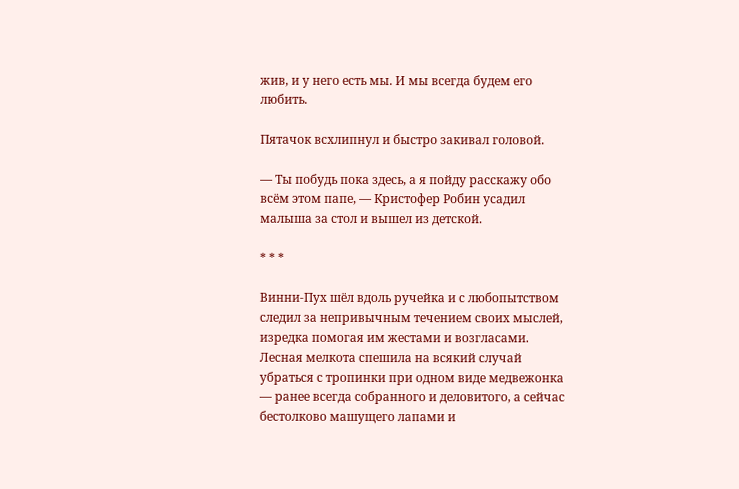жив, и у него есть мы. И мы всегда будем его любить.

Пятачок всхлипнул и быстро закивал головой.

— Ты побудь пока здесь, а я пойду расскажу обо всём этом папе, — Кристофер Робин усадил малыша за стол и вышел из детской.

* * *

Винни-Пух шёл вдоль ручейка и с любопытством следил за непривычным течением своих мыслей, изредка помогая им жестами и возгласами. Лесная мелкота спешила на всякий случай убраться с тропинки при одном виде медвежонка — ранее всегда собранного и деловитого, а сейчас бестолково машущего лапами и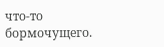что-то бормочущего.